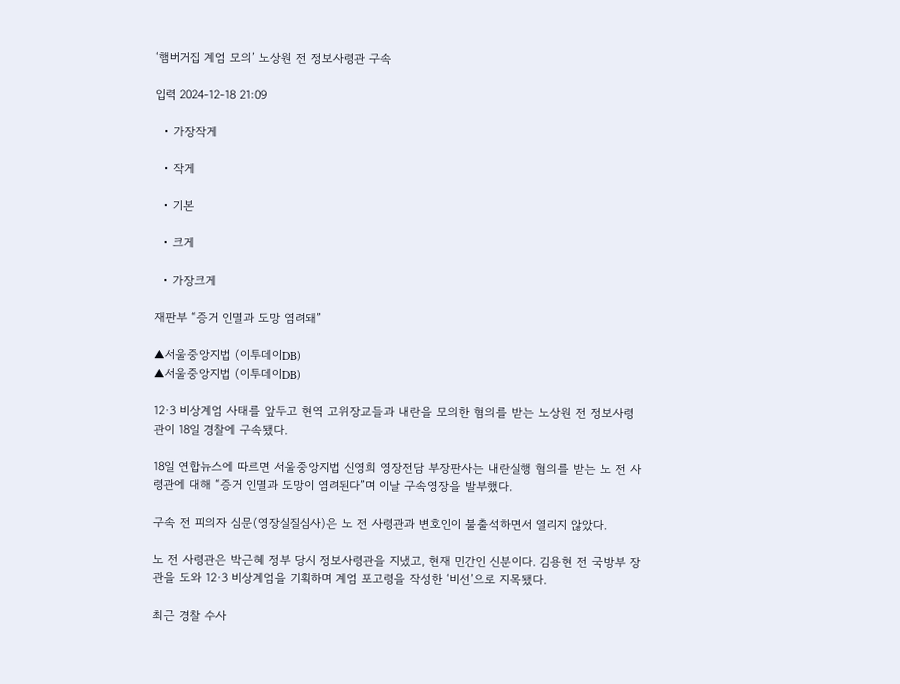‘햄버거집 계엄 모의’ 노상원 전 정보사령관 구속

입력 2024-12-18 21:09

  • 가장작게

  • 작게

  • 기본

  • 크게

  • 가장크게

재판부 “증거 인멸과 도망 염려돼”

▲서울중앙지법 (이투데이DB)
▲서울중앙지법 (이투데이DB)

12·3 비상계엄 사태를 앞두고 현역 고위장교들과 내란을 모의한 혐의를 받는 노상원 전 정보사령관이 18일 경찰에 구속됐다.

18일 연합뉴스에 따르면 서울중앙지법 신영희 영장전담 부장판사는 내란실행 혐의를 받는 노 전 사령관에 대해 “증거 인멸과 도망이 염려된다”며 이날 구속영장을 발부했다.

구속 전 피의자 심문(영장실질심사)은 노 전 사령관과 변호인이 불출석하면서 열리지 않았다.

노 전 사령관은 박근혜 정부 당시 정보사령관을 지냈고, 현재 민간인 신분이다. 김용현 전 국방부 장관을 도와 12·3 비상계엄을 기획하며 계엄 포고령을 작성한 ‘비선’으로 지목됐다.

최근 경찰 수사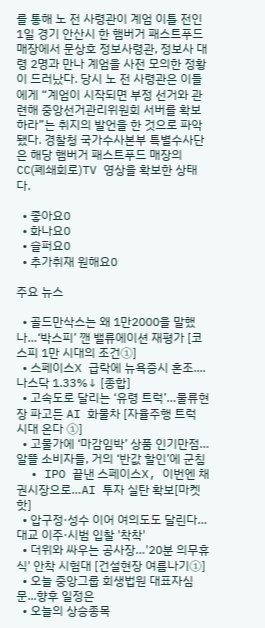를 통해 노 전 사령관이 계엄 이틀 전인 1일 경기 안산시 한 햄버거 패스트푸드 매장에서 문상호 정보사령관, 정보사 대령 2명과 만나 계엄을 사전 모의한 정황이 드러났다. 당시 노 전 사령관은 이들에게 “계엄이 시작되면 부정 선거와 관련해 중앙선거관리위원회 서버를 확보하라”는 취지의 발언을 한 것으로 파악됐다. 경찰청 국가수사본부 특별수사단은 해당 햄버거 패스트푸드 매장의 CC(폐쇄회로)TV 영상을 확보한 상태다.

  • 좋아요0
  • 화나요0
  • 슬퍼요0
  • 추가취재 원해요0

주요 뉴스

  • 골드만삭스는 왜 1만2000을 말했나…‘박스피’ 깬 밸류에이션 재평가 [코스피 1만 시대의 조건①]
  • 스페이스X 급락에 뉴욕증시 혼조....나스닥 1.33%↓ [종합]
  • 고속도로 달리는 ‘유령 트럭’…물류현장 파고든 AI 화물차 [자율주행 트럭 시대 온다 ①]
  • 고물가에 ‘마감임박’ 상품 인기만점…알뜰 소비자들, 거의 ‘반값 할인’에 군침
  • IPO 끝낸 스페이스X, 이번엔 채권시장으로…AI 투자 실탄 확보[마켓핫]
  • 압구정·성수 이어 여의도도 달린다…대교 이주·시범 입찰 '착착'
  • 더위와 싸우는 공사장…'20분 의무휴식' 안착 시험대 [건설현장 여름나기①]
  • 오늘 중앙그룹 회생법원 대표자심문...향후 일정은
  • 오늘의 상승종목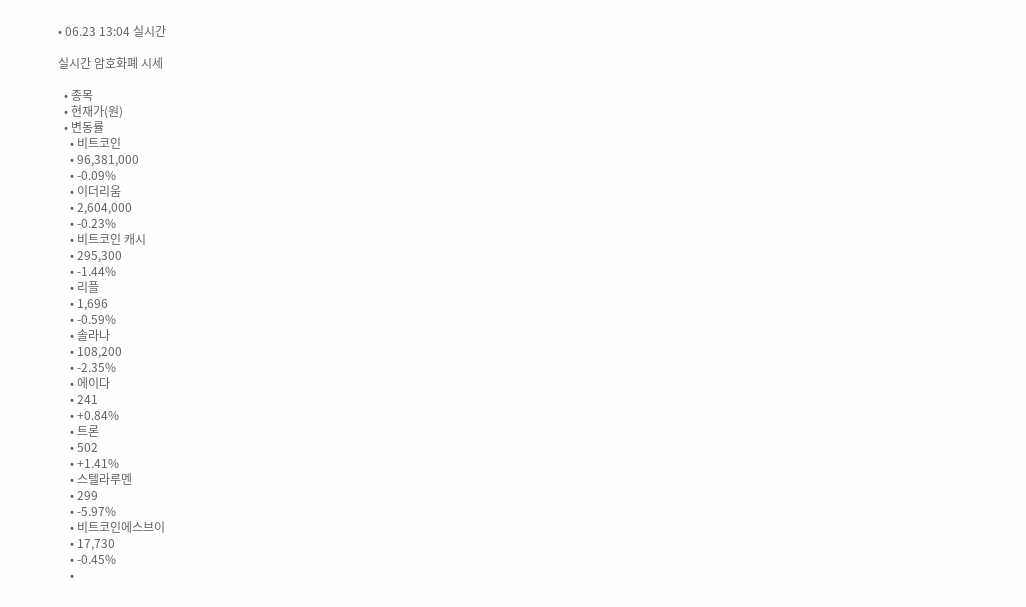• 06.23 13:04 실시간

실시간 암호화폐 시세

  • 종목
  • 현재가(원)
  • 변동률
    • 비트코인
    • 96,381,000
    • -0.09%
    • 이더리움
    • 2,604,000
    • -0.23%
    • 비트코인 캐시
    • 295,300
    • -1.44%
    • 리플
    • 1,696
    • -0.59%
    • 솔라나
    • 108,200
    • -2.35%
    • 에이다
    • 241
    • +0.84%
    • 트론
    • 502
    • +1.41%
    • 스텔라루멘
    • 299
    • -5.97%
    • 비트코인에스브이
    • 17,730
    • -0.45%
    •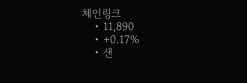체인링크
    • 11,890
    • +0.17%
    • 샌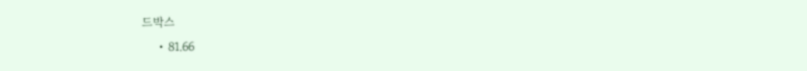드박스
    • 81.66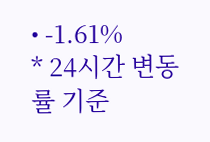• -1.61%
* 24시간 변동률 기준